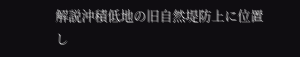解説沖積低地の旧自然堤防上に位置し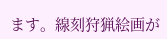ます。線刻狩猟絵画が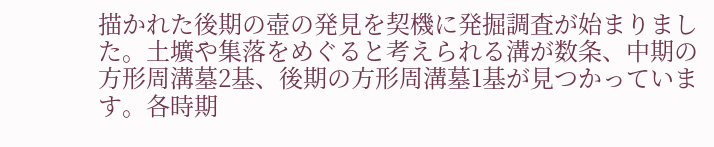描かれた後期の壺の発見を契機に発掘調査が始まりました。土壙や集落をめぐると考えられる溝が数条、中期の方形周溝墓2基、後期の方形周溝墓1基が見つかっています。各時期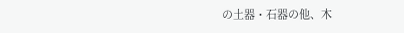の土器・石器の他、木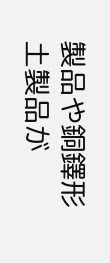製品や銅鐸形土製品が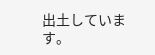出土しています。